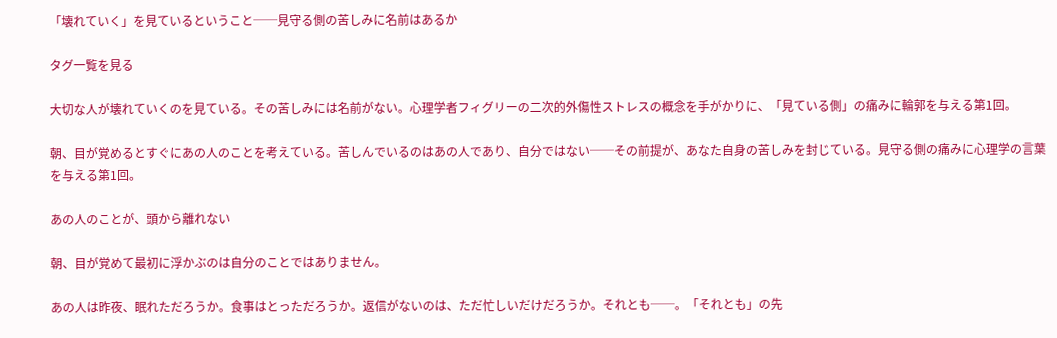「壊れていく」を見ているということ──見守る側の苦しみに名前はあるか

タグ一覧を見る

大切な人が壊れていくのを見ている。その苦しみには名前がない。心理学者フィグリーの二次的外傷性ストレスの概念を手がかりに、「見ている側」の痛みに輪郭を与える第1回。

朝、目が覚めるとすぐにあの人のことを考えている。苦しんでいるのはあの人であり、自分ではない──その前提が、あなた自身の苦しみを封じている。見守る側の痛みに心理学の言葉を与える第1回。

あの人のことが、頭から離れない

朝、目が覚めて最初に浮かぶのは自分のことではありません。

あの人は昨夜、眠れただろうか。食事はとっただろうか。返信がないのは、ただ忙しいだけだろうか。それとも──。「それとも」の先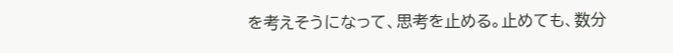を考えそうになって、思考を止める。止めても、数分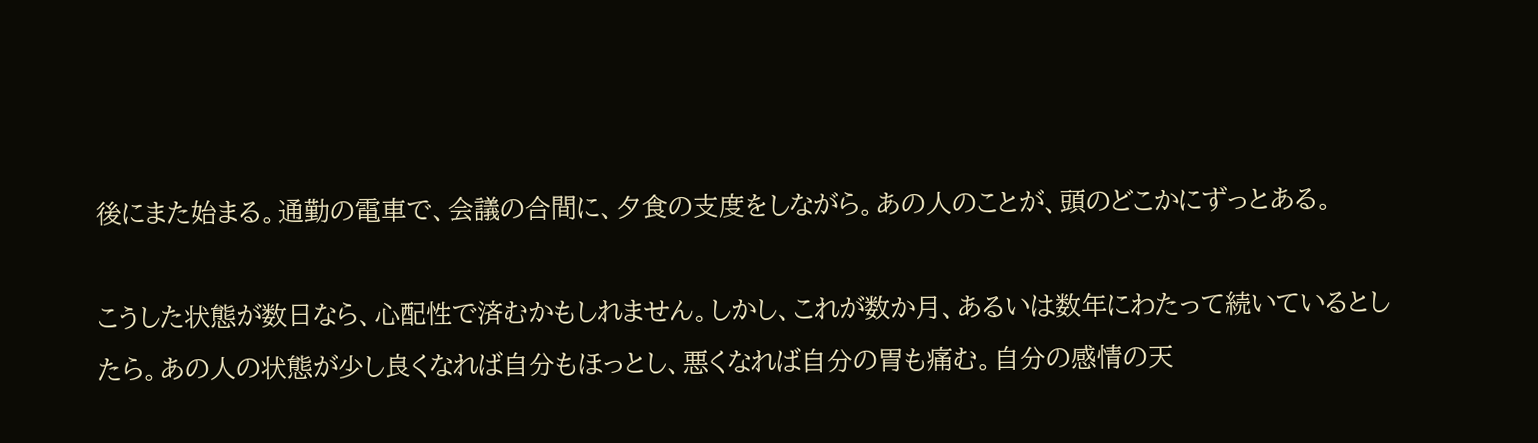後にまた始まる。通勤の電車で、会議の合間に、夕食の支度をしながら。あの人のことが、頭のどこかにずっとある。

こうした状態が数日なら、心配性で済むかもしれません。しかし、これが数か月、あるいは数年にわたって続いているとしたら。あの人の状態が少し良くなれば自分もほっとし、悪くなれば自分の胃も痛む。自分の感情の天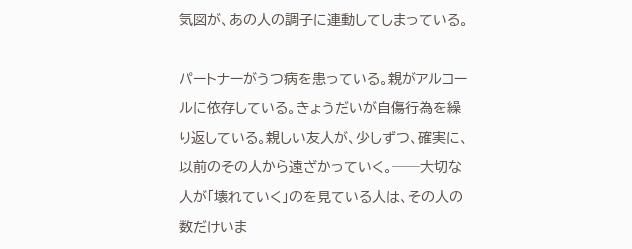気図が、あの人の調子に連動してしまっている。

パートナーがうつ病を患っている。親がアルコールに依存している。きょうだいが自傷行為を繰り返している。親しい友人が、少しずつ、確実に、以前のその人から遠ざかっていく。──大切な人が「壊れていく」のを見ている人は、その人の数だけいま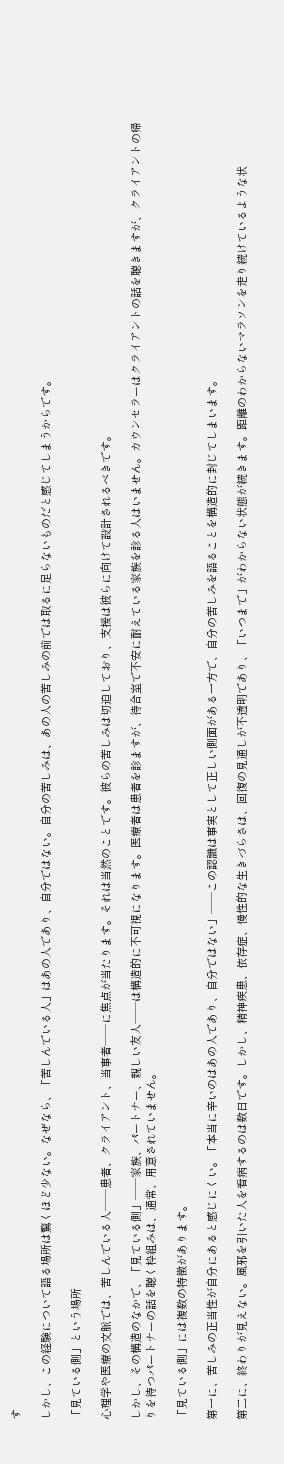す

しかし、この経験について語る場所は驚くほど少ない。なぜなら、「苦しんでいる人」はあの人であり、自分ではない。自分の苦しみは、あの人の苦しみの前では取るに足らないものだと感じてしまうからです。

「見ている側」という場所

心理学や医療の文脈では、苦しんでいる人──患者、クライアント、当事者──に焦点が当たります。それは当然のことです。彼らの苦しみは切迫しており、支援は彼らに向けて設計されるべきです。

しかし、その構造のなかで、「見ている側」──家族、パートナー、親しい友人──は構造的に不可視になります。医療者は患者を診ますが、待合室で不安に耐えている家族を診る人はいません。カウンセラーはクライアントの話を聴きますが、クライアントの帰りを待つパートナーの話を聴く枠組みは、通常、用意されていません。

「見ている側」には複数の特徴があります。

第一に、苦しみの正当性が自分にあると感じにくい。「本当に辛いのはあの人であり、自分ではない」──この認識は事実として正しい側面がある一方で、自分の苦しみを語ることを構造的に封じてしまいます。

第二に、終わりが見えない。風邪を引いた人を看病するのは数日です。しかし、精神疾患、依存症、慢性的な生きづらさは、回復の見通しが不透明であり、「いつまで」がわからない状態が続きます。距離のわからないマラソンを走り続けているような状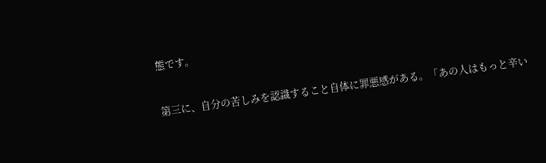態です。

第三に、自分の苦しみを認識すること自体に罪悪感がある。「あの人はもっと辛い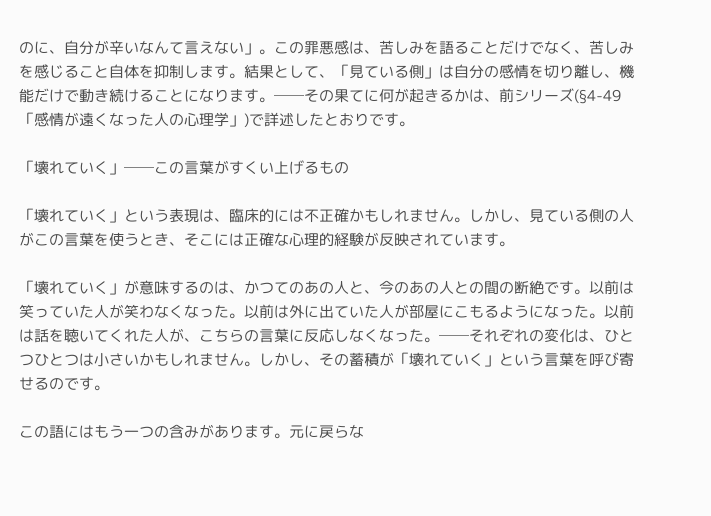のに、自分が辛いなんて言えない」。この罪悪感は、苦しみを語ることだけでなく、苦しみを感じること自体を抑制します。結果として、「見ている側」は自分の感情を切り離し、機能だけで動き続けることになります。──その果てに何が起きるかは、前シリーズ(§4-49「感情が遠くなった人の心理学」)で詳述したとおりです。

「壊れていく」──この言葉がすくい上げるもの

「壊れていく」という表現は、臨床的には不正確かもしれません。しかし、見ている側の人がこの言葉を使うとき、そこには正確な心理的経験が反映されています。

「壊れていく」が意味するのは、かつてのあの人と、今のあの人との間の断絶です。以前は笑っていた人が笑わなくなった。以前は外に出ていた人が部屋にこもるようになった。以前は話を聴いてくれた人が、こちらの言葉に反応しなくなった。──それぞれの変化は、ひとつひとつは小さいかもしれません。しかし、その蓄積が「壊れていく」という言葉を呼び寄せるのです。

この語にはもう一つの含みがあります。元に戻らな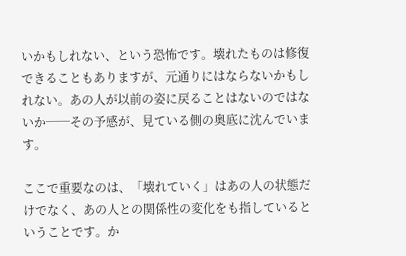いかもしれない、という恐怖です。壊れたものは修復できることもありますが、元通りにはならないかもしれない。あの人が以前の姿に戻ることはないのではないか──その予感が、見ている側の奥底に沈んでいます。

ここで重要なのは、「壊れていく」はあの人の状態だけでなく、あの人との関係性の変化をも指しているということです。か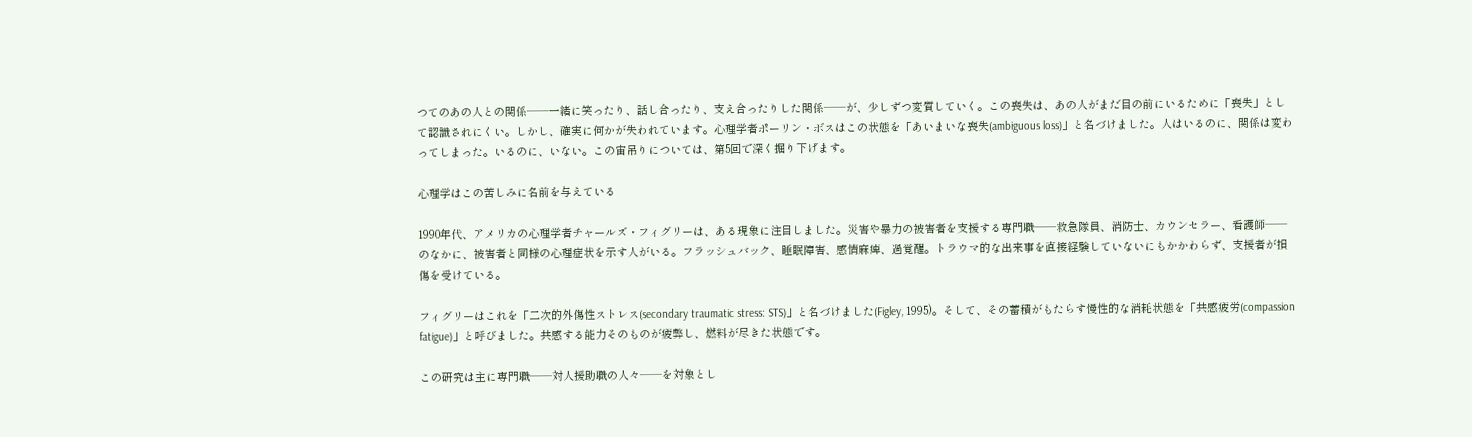つてのあの人との関係──一緒に笑ったり、話し合ったり、支え合ったりした関係──が、少しずつ変質していく。この喪失は、あの人がまだ目の前にいるために「喪失」として認識されにくい。しかし、確実に何かが失われています。心理学者ポーリン・ボスはこの状態を「あいまいな喪失(ambiguous loss)」と名づけました。人はいるのに、関係は変わってしまった。いるのに、いない。この宙吊りについては、第5回で深く掘り下げます。

心理学はこの苦しみに名前を与えている

1990年代、アメリカの心理学者チャールズ・フィグリーは、ある現象に注目しました。災害や暴力の被害者を支援する専門職──救急隊員、消防士、カウンセラー、看護師──のなかに、被害者と同様の心理症状を示す人がいる。フラッシュバック、睡眠障害、感情麻痺、過覚醒。トラウマ的な出来事を直接経験していないにもかかわらず、支援者が損傷を受けている。

フィグリーはこれを「二次的外傷性ストレス(secondary traumatic stress: STS)」と名づけました(Figley, 1995)。そして、その蓄積がもたらす慢性的な消耗状態を「共感疲労(compassion fatigue)」と呼びました。共感する能力そのものが疲弊し、燃料が尽きた状態です。

この研究は主に専門職──対人援助職の人々──を対象とし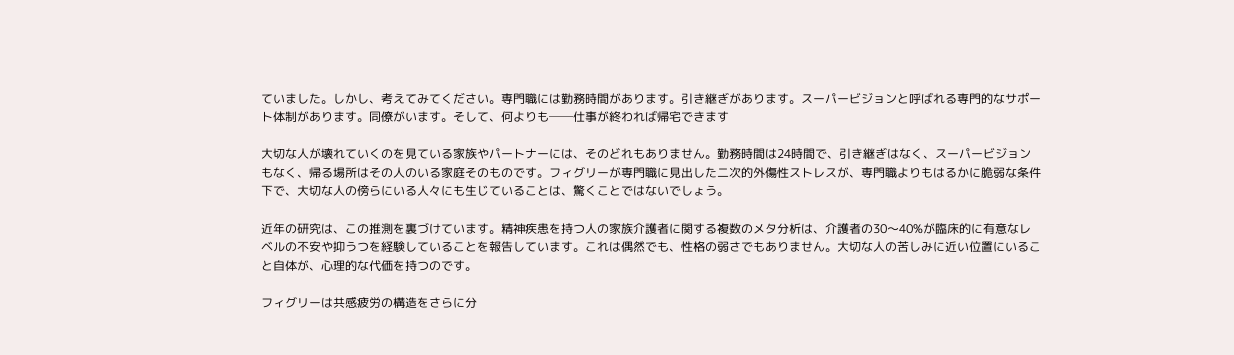ていました。しかし、考えてみてください。専門職には勤務時間があります。引き継ぎがあります。スーパービジョンと呼ばれる専門的なサポート体制があります。同僚がいます。そして、何よりも──仕事が終われば帰宅できます

大切な人が壊れていくのを見ている家族やパートナーには、そのどれもありません。勤務時間は24時間で、引き継ぎはなく、スーパービジョンもなく、帰る場所はその人のいる家庭そのものです。フィグリーが専門職に見出した二次的外傷性ストレスが、専門職よりもはるかに脆弱な条件下で、大切な人の傍らにいる人々にも生じていることは、驚くことではないでしょう。

近年の研究は、この推測を裏づけています。精神疾患を持つ人の家族介護者に関する複数のメタ分析は、介護者の30〜40%が臨床的に有意なレベルの不安や抑うつを経験していることを報告しています。これは偶然でも、性格の弱さでもありません。大切な人の苦しみに近い位置にいること自体が、心理的な代価を持つのです。

フィグリーは共感疲労の構造をさらに分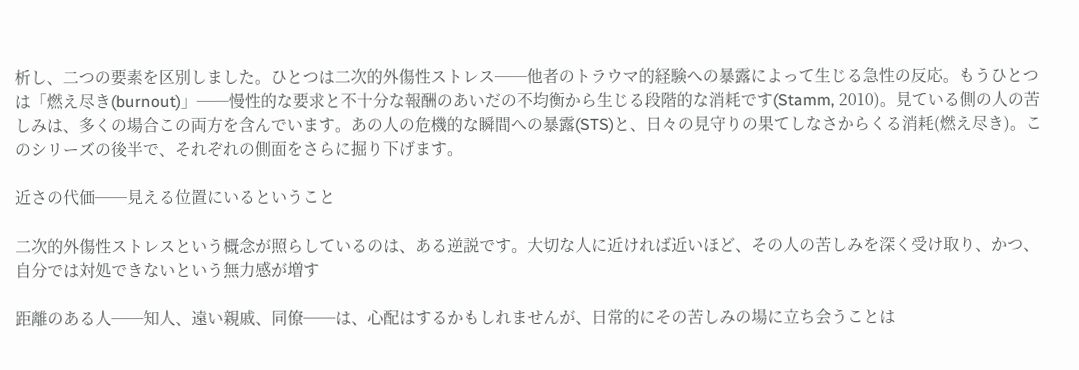析し、二つの要素を区別しました。ひとつは二次的外傷性ストレス──他者のトラウマ的経験への暴露によって生じる急性の反応。もうひとつは「燃え尽き(burnout)」──慢性的な要求と不十分な報酬のあいだの不均衡から生じる段階的な消耗です(Stamm, 2010)。見ている側の人の苦しみは、多くの場合この両方を含んでいます。あの人の危機的な瞬間への暴露(STS)と、日々の見守りの果てしなさからくる消耗(燃え尽き)。このシリーズの後半で、それぞれの側面をさらに掘り下げます。

近さの代価──見える位置にいるということ

二次的外傷性ストレスという概念が照らしているのは、ある逆説です。大切な人に近ければ近いほど、その人の苦しみを深く受け取り、かつ、自分では対処できないという無力感が増す

距離のある人──知人、遠い親戚、同僚──は、心配はするかもしれませんが、日常的にその苦しみの場に立ち会うことは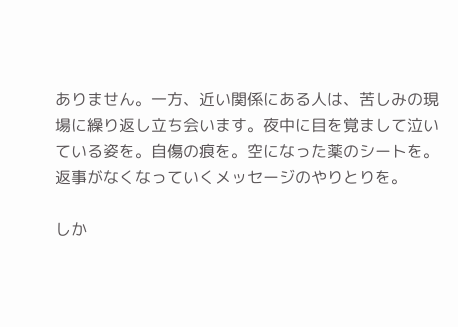ありません。一方、近い関係にある人は、苦しみの現場に繰り返し立ち会います。夜中に目を覚まして泣いている姿を。自傷の痕を。空になった薬のシートを。返事がなくなっていくメッセージのやりとりを。

しか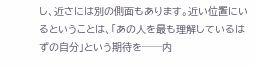し、近さには別の側面もあります。近い位置にいるということは、「あの人を最も理解しているはずの自分」という期待を──内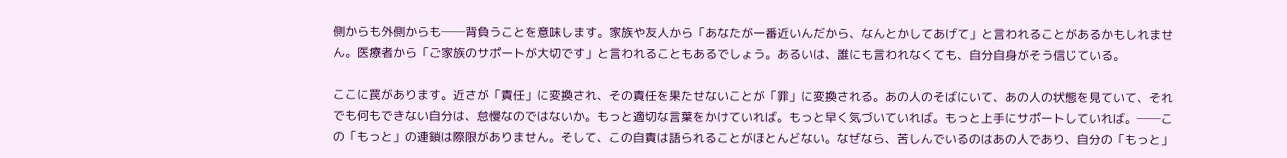側からも外側からも──背負うことを意味します。家族や友人から「あなたが一番近いんだから、なんとかしてあげて」と言われることがあるかもしれません。医療者から「ご家族のサポートが大切です」と言われることもあるでしょう。あるいは、誰にも言われなくても、自分自身がそう信じている。

ここに罠があります。近さが「責任」に変換され、その責任を果たせないことが「罪」に変換される。あの人のそばにいて、あの人の状態を見ていて、それでも何もできない自分は、怠慢なのではないか。もっと適切な言葉をかけていれば。もっと早く気づいていれば。もっと上手にサポートしていれば。──この「もっと」の連鎖は際限がありません。そして、この自責は語られることがほとんどない。なぜなら、苦しんでいるのはあの人であり、自分の「もっと」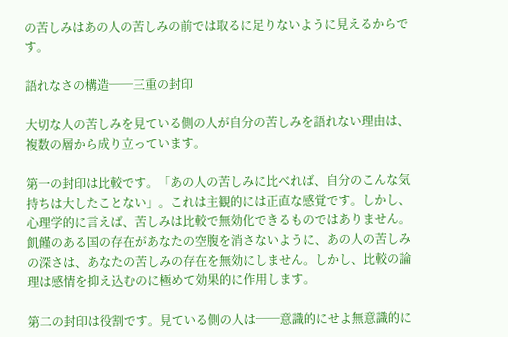の苦しみはあの人の苦しみの前では取るに足りないように見えるからです。

語れなさの構造──三重の封印

大切な人の苦しみを見ている側の人が自分の苦しみを語れない理由は、複数の層から成り立っています。

第一の封印は比較です。「あの人の苦しみに比べれば、自分のこんな気持ちは大したことない」。これは主観的には正直な感覚です。しかし、心理学的に言えば、苦しみは比較で無効化できるものではありません。飢饉のある国の存在があなたの空腹を消さないように、あの人の苦しみの深さは、あなたの苦しみの存在を無効にしません。しかし、比較の論理は感情を抑え込むのに極めて効果的に作用します。

第二の封印は役割です。見ている側の人は──意識的にせよ無意識的に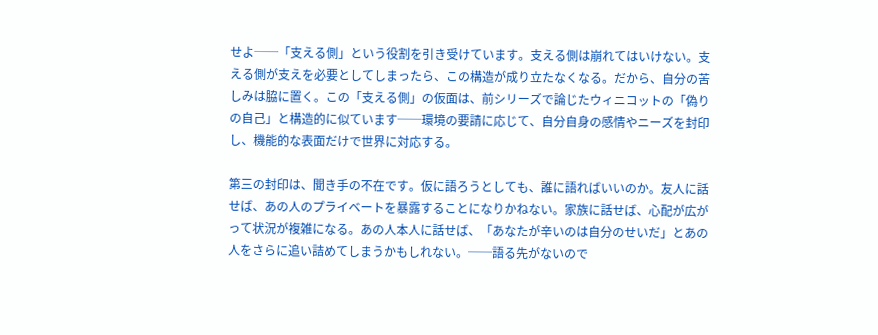せよ──「支える側」という役割を引き受けています。支える側は崩れてはいけない。支える側が支えを必要としてしまったら、この構造が成り立たなくなる。だから、自分の苦しみは脇に置く。この「支える側」の仮面は、前シリーズで論じたウィニコットの「偽りの自己」と構造的に似ています──環境の要請に応じて、自分自身の感情やニーズを封印し、機能的な表面だけで世界に対応する。

第三の封印は、聞き手の不在です。仮に語ろうとしても、誰に語ればいいのか。友人に話せば、あの人のプライベートを暴露することになりかねない。家族に話せば、心配が広がって状況が複雑になる。あの人本人に話せば、「あなたが辛いのは自分のせいだ」とあの人をさらに追い詰めてしまうかもしれない。──語る先がないので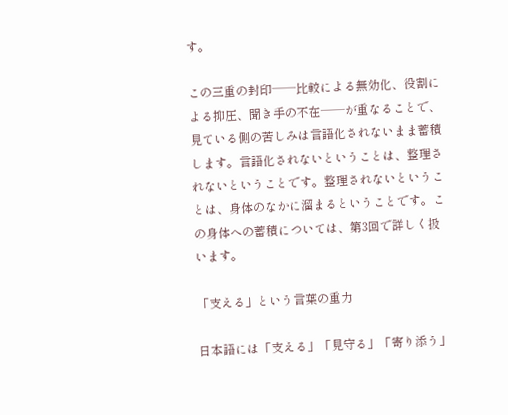す。

この三重の封印──比較による無効化、役割による抑圧、聞き手の不在──が重なることで、見ている側の苦しみは言語化されないまま蓄積します。言語化されないということは、整理されないということです。整理されないということは、身体のなかに溜まるということです。この身体への蓄積については、第3回で詳しく扱います。

「支える」という言葉の重力

日本語には「支える」「見守る」「寄り添う」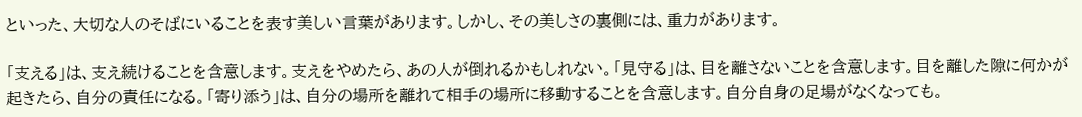といった、大切な人のそばにいることを表す美しい言葉があります。しかし、その美しさの裏側には、重力があります。

「支える」は、支え続けることを含意します。支えをやめたら、あの人が倒れるかもしれない。「見守る」は、目を離さないことを含意します。目を離した隙に何かが起きたら、自分の責任になる。「寄り添う」は、自分の場所を離れて相手の場所に移動することを含意します。自分自身の足場がなくなっても。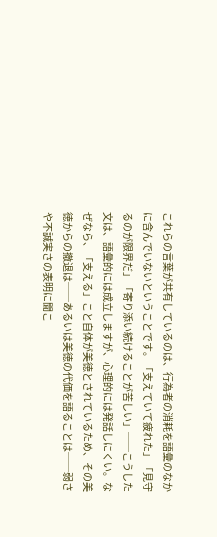これらの言葉が共有しているのは、行為者の消耗を語彙のなかに含んでいないということです。「支えていて疲れた」「見守るのが限界だ」「寄り添い続けることが苦しい」──こうした文は、語彙的には成立しますが、心理的には発話しにくい。なぜなら、「支える」こと自体が美徳とされているため、その美徳からの撤退は──あるいは美徳の代価を語ることは──弱さや不誠実さの表明に聞こ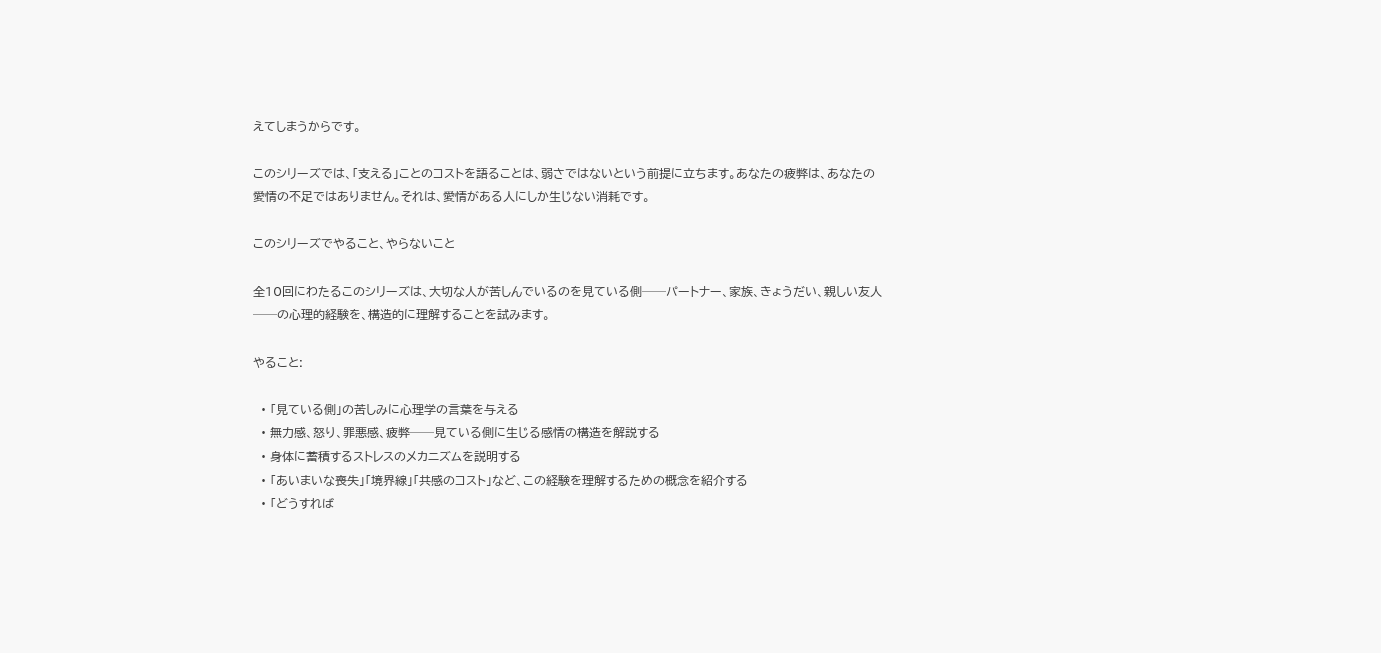えてしまうからです。

このシリーズでは、「支える」ことのコストを語ることは、弱さではないという前提に立ちます。あなたの疲弊は、あなたの愛情の不足ではありません。それは、愛情がある人にしか生じない消耗です。

このシリーズでやること、やらないこと

全10回にわたるこのシリーズは、大切な人が苦しんでいるのを見ている側──パートナー、家族、きょうだい、親しい友人──の心理的経験を、構造的に理解することを試みます。

やること:

  • 「見ている側」の苦しみに心理学の言葉を与える
  • 無力感、怒り、罪悪感、疲弊──見ている側に生じる感情の構造を解説する
  • 身体に蓄積するストレスのメカニズムを説明する
  • 「あいまいな喪失」「境界線」「共感のコスト」など、この経験を理解するための概念を紹介する
  • 「どうすれば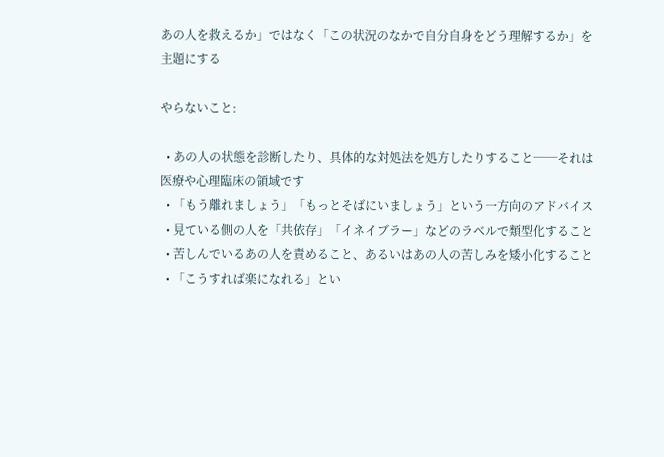あの人を救えるか」ではなく「この状況のなかで自分自身をどう理解するか」を主題にする

やらないこと:

  • あの人の状態を診断したり、具体的な対処法を処方したりすること──それは医療や心理臨床の領域です
  • 「もう離れましょう」「もっとそばにいましょう」という一方向のアドバイス
  • 見ている側の人を「共依存」「イネイブラー」などのラベルで類型化すること
  • 苦しんでいるあの人を責めること、あるいはあの人の苦しみを矮小化すること
  • 「こうすれば楽になれる」とい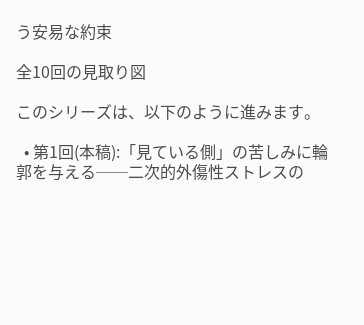う安易な約束

全10回の見取り図

このシリーズは、以下のように進みます。

  • 第1回(本稿):「見ている側」の苦しみに輪郭を与える──二次的外傷性ストレスの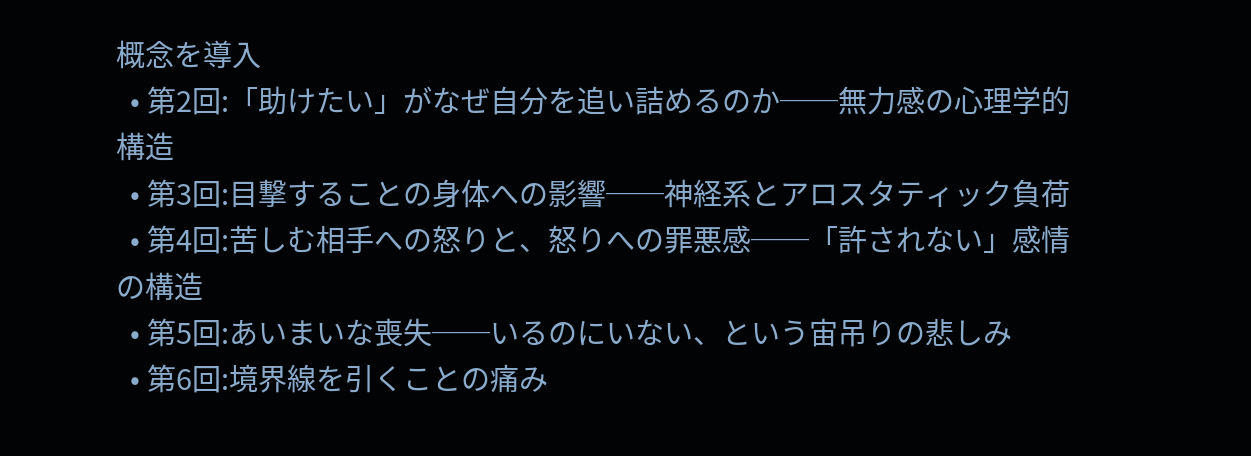概念を導入
  • 第2回:「助けたい」がなぜ自分を追い詰めるのか──無力感の心理学的構造
  • 第3回:目撃することの身体への影響──神経系とアロスタティック負荷
  • 第4回:苦しむ相手への怒りと、怒りへの罪悪感──「許されない」感情の構造
  • 第5回:あいまいな喪失──いるのにいない、という宙吊りの悲しみ
  • 第6回:境界線を引くことの痛み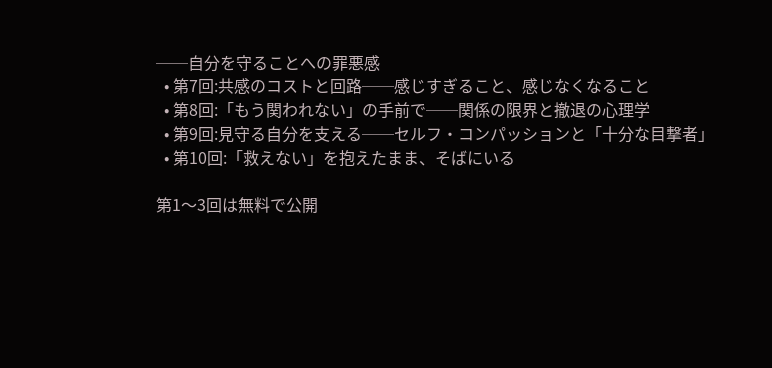──自分を守ることへの罪悪感
  • 第7回:共感のコストと回路──感じすぎること、感じなくなること
  • 第8回:「もう関われない」の手前で──関係の限界と撤退の心理学
  • 第9回:見守る自分を支える──セルフ・コンパッションと「十分な目撃者」
  • 第10回:「救えない」を抱えたまま、そばにいる

第1〜3回は無料で公開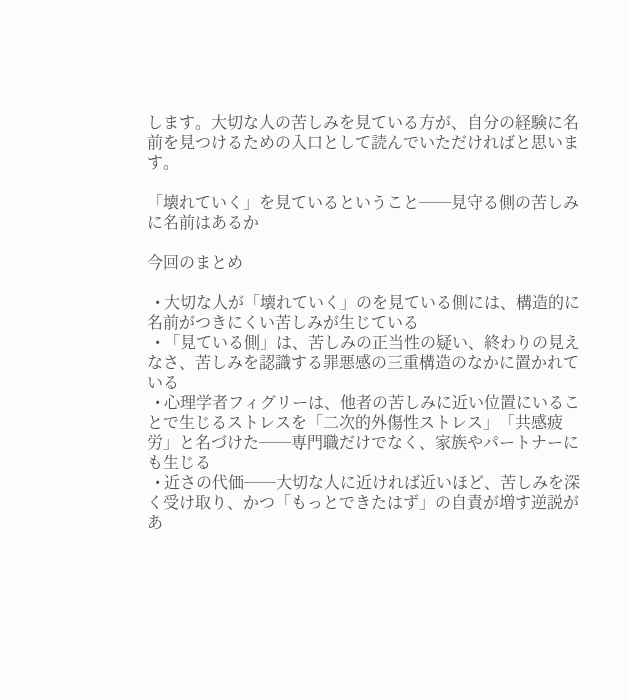します。大切な人の苦しみを見ている方が、自分の経験に名前を見つけるための入口として読んでいただければと思います。

「壊れていく」を見ているということ──見守る側の苦しみに名前はあるか

今回のまとめ

  • 大切な人が「壊れていく」のを見ている側には、構造的に名前がつきにくい苦しみが生じている
  • 「見ている側」は、苦しみの正当性の疑い、終わりの見えなさ、苦しみを認識する罪悪感の三重構造のなかに置かれている
  • 心理学者フィグリーは、他者の苦しみに近い位置にいることで生じるストレスを「二次的外傷性ストレス」「共感疲労」と名づけた──専門職だけでなく、家族やパートナーにも生じる
  • 近さの代価──大切な人に近ければ近いほど、苦しみを深く受け取り、かつ「もっとできたはず」の自責が増す逆説があ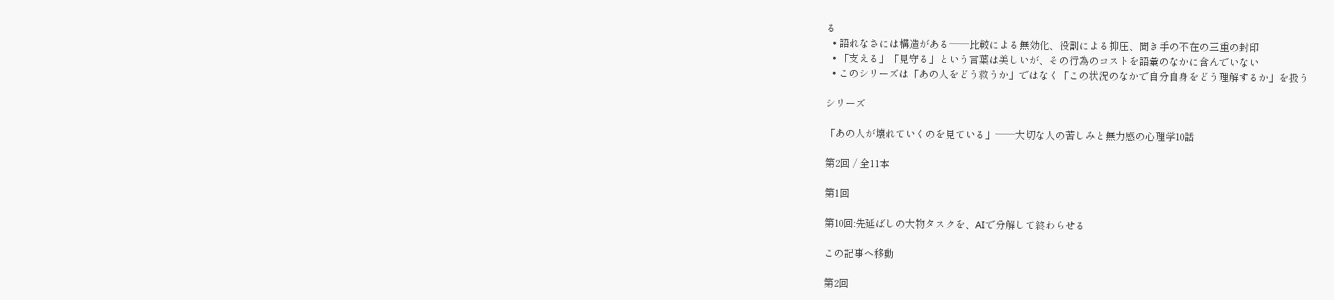る
  • 語れなさには構造がある──比較による無効化、役割による抑圧、聞き手の不在の三重の封印
  • 「支える」「見守る」という言葉は美しいが、その行為のコストを語彙のなかに含んでいない
  • このシリーズは「あの人をどう救うか」ではなく「この状況のなかで自分自身をどう理解するか」を扱う

シリーズ

「あの人が壊れていくのを見ている」──大切な人の苦しみと無力感の心理学10話

第2回 / 全11本

第1回

第10回:先延ばしの大物タスクを、AIで分解して終わらせる

この記事へ移動

第2回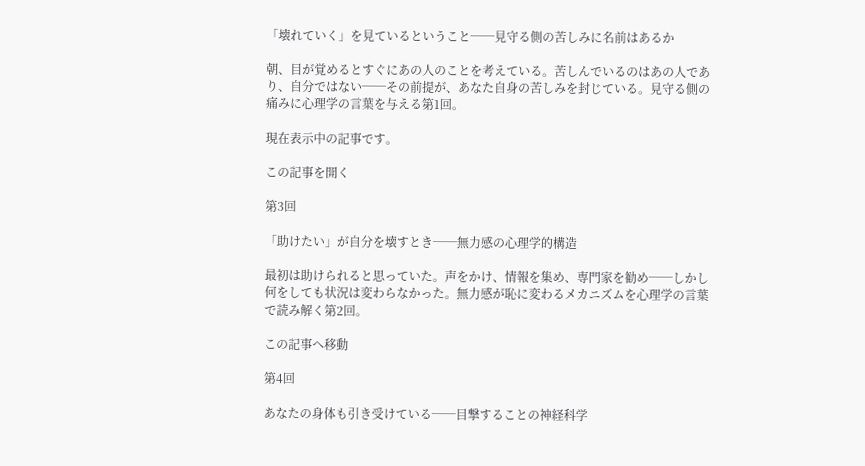「壊れていく」を見ているということ──見守る側の苦しみに名前はあるか

朝、目が覚めるとすぐにあの人のことを考えている。苦しんでいるのはあの人であり、自分ではない──その前提が、あなた自身の苦しみを封じている。見守る側の痛みに心理学の言葉を与える第1回。

現在表示中の記事です。

この記事を開く

第3回

「助けたい」が自分を壊すとき──無力感の心理学的構造

最初は助けられると思っていた。声をかけ、情報を集め、専門家を勧め──しかし何をしても状況は変わらなかった。無力感が恥に変わるメカニズムを心理学の言葉で読み解く第2回。

この記事へ移動

第4回

あなたの身体も引き受けている──目撃することの神経科学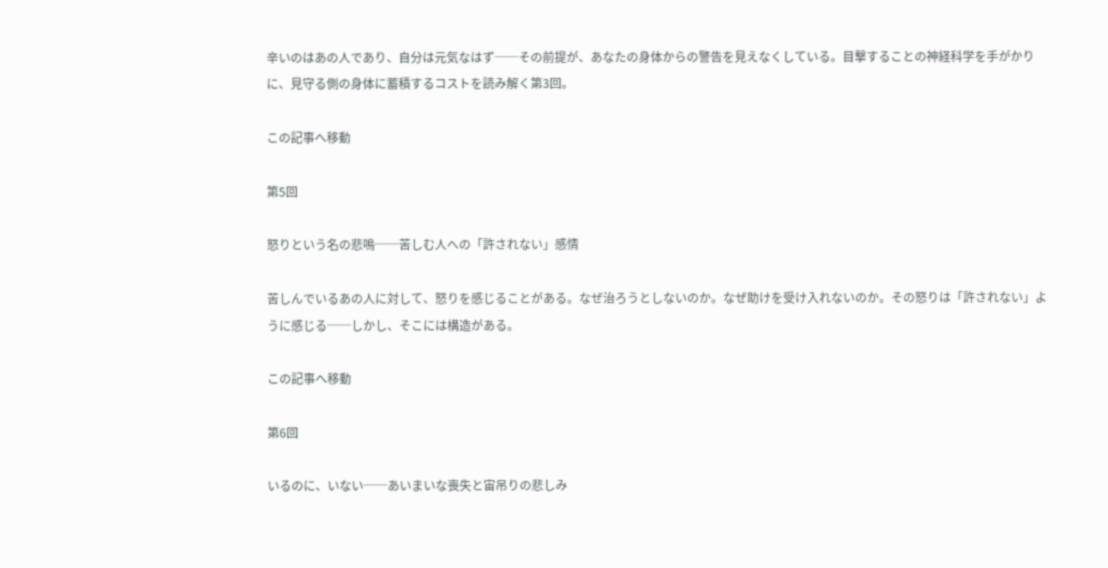辛いのはあの人であり、自分は元気なはず──その前提が、あなたの身体からの警告を見えなくしている。目撃することの神経科学を手がかりに、見守る側の身体に蓄積するコストを読み解く第3回。

この記事へ移動

第5回

怒りという名の悲鳴──苦しむ人への「許されない」感情

苦しんでいるあの人に対して、怒りを感じることがある。なぜ治ろうとしないのか。なぜ助けを受け入れないのか。その怒りは「許されない」ように感じる──しかし、そこには構造がある。

この記事へ移動

第6回

いるのに、いない──あいまいな喪失と宙吊りの悲しみ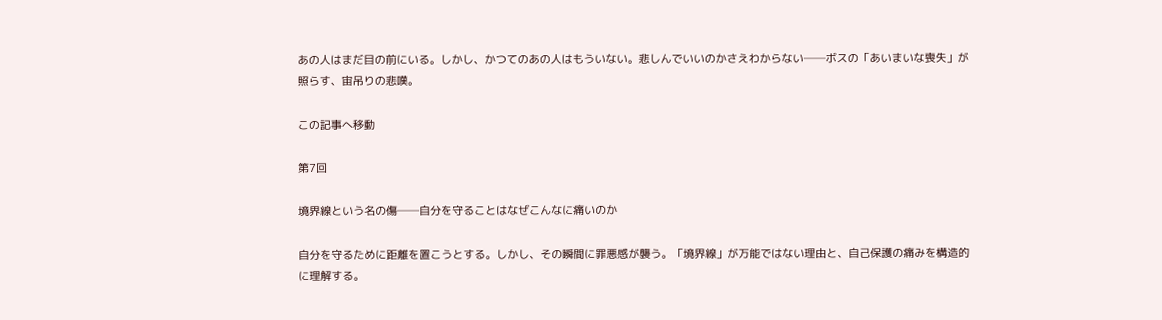あの人はまだ目の前にいる。しかし、かつてのあの人はもういない。悲しんでいいのかさえわからない──ボスの「あいまいな喪失」が照らす、宙吊りの悲嘆。

この記事へ移動

第7回

境界線という名の傷──自分を守ることはなぜこんなに痛いのか

自分を守るために距離を置こうとする。しかし、その瞬間に罪悪感が襲う。「境界線」が万能ではない理由と、自己保護の痛みを構造的に理解する。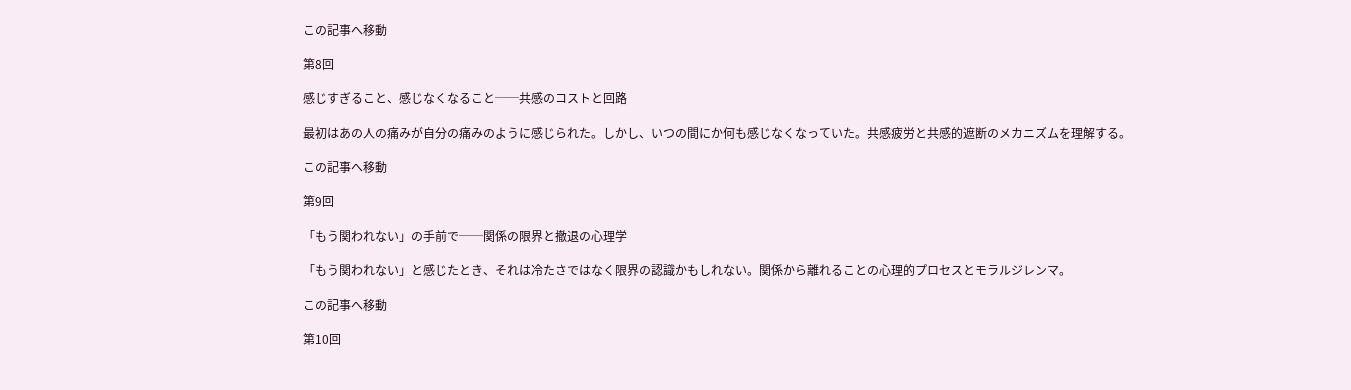この記事へ移動

第8回

感じすぎること、感じなくなること──共感のコストと回路

最初はあの人の痛みが自分の痛みのように感じられた。しかし、いつの間にか何も感じなくなっていた。共感疲労と共感的遮断のメカニズムを理解する。

この記事へ移動

第9回

「もう関われない」の手前で──関係の限界と撤退の心理学

「もう関われない」と感じたとき、それは冷たさではなく限界の認識かもしれない。関係から離れることの心理的プロセスとモラルジレンマ。

この記事へ移動

第10回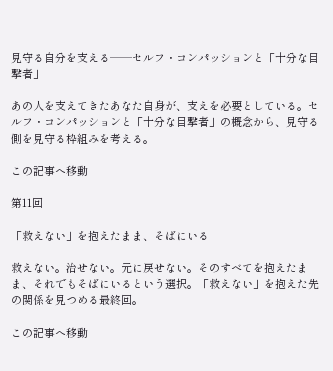見守る自分を支える──セルフ・コンパッションと「十分な目撃者」

あの人を支えてきたあなた自身が、支えを必要としている。セルフ・コンパッションと「十分な目撃者」の概念から、見守る側を見守る枠組みを考える。

この記事へ移動

第11回

「救えない」を抱えたまま、そばにいる

救えない。治せない。元に戻せない。そのすべてを抱えたまま、それでもそばにいるという選択。「救えない」を抱えた先の関係を見つめる最終回。

この記事へ移動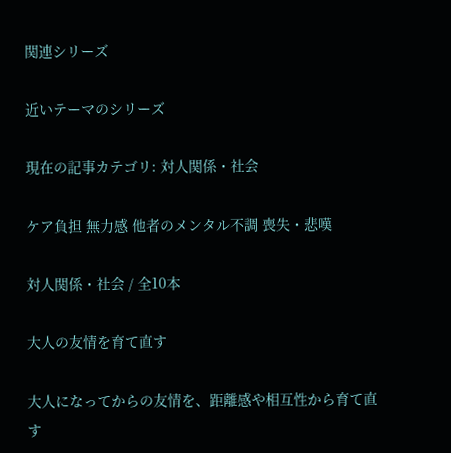関連シリーズ

近いテーマのシリーズ

現在の記事カテゴリ: 対人関係・社会

ケア負担 無力感 他者のメンタル不調 喪失・悲嘆

対人関係・社会 / 全10本

大人の友情を育て直す

大人になってからの友情を、距離感や相互性から育て直す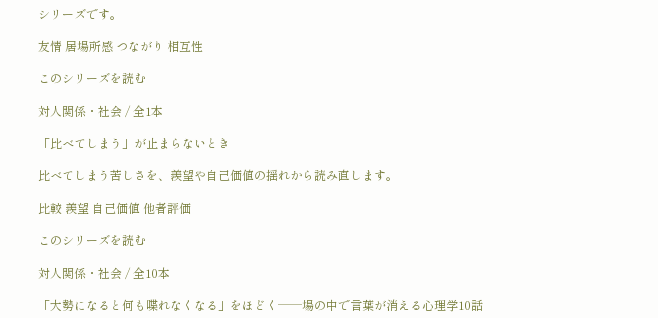シリーズです。

友情 居場所感 つながり 相互性

このシリーズを読む

対人関係・社会 / 全1本

「比べてしまう」が止まらないとき

比べてしまう苦しさを、羨望や自己価値の揺れから読み直します。

比較 羨望 自己価値 他者評価

このシリーズを読む

対人関係・社会 / 全10本

「大勢になると何も喋れなくなる」をほどく──場の中で言葉が消える心理学10話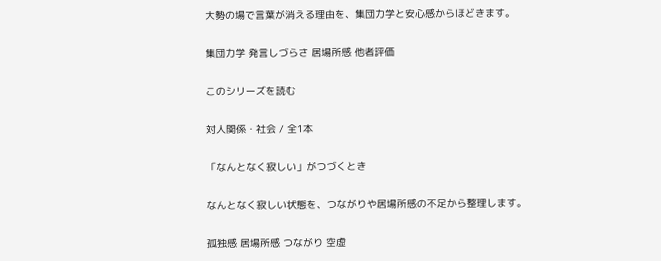大勢の場で言葉が消える理由を、集団力学と安心感からほどきます。

集団力学 発言しづらさ 居場所感 他者評価

このシリーズを読む

対人関係・社会 / 全1本

「なんとなく寂しい」がつづくとき

なんとなく寂しい状態を、つながりや居場所感の不足から整理します。

孤独感 居場所感 つながり 空虚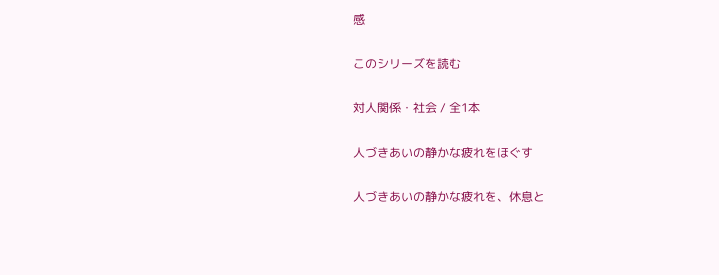感

このシリーズを読む

対人関係・社会 / 全1本

人づきあいの静かな疲れをほぐす

人づきあいの静かな疲れを、休息と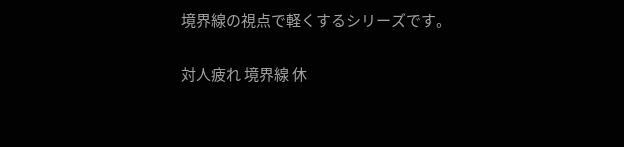境界線の視点で軽くするシリーズです。

対人疲れ 境界線 休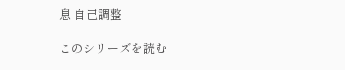息 自己調整

このシリーズを読む